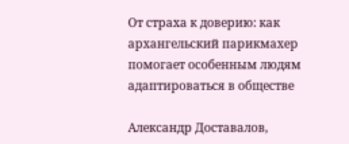От страха к доверию: как архангельский парикмахер помогает особенным людям адаптироваться в обществе

Александр Доставалов,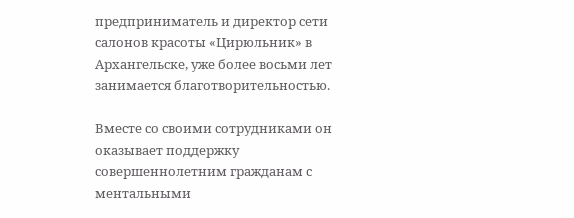предприниматель и директор сети салонов красоты «Цирюльник» в Архангельске, уже более восьми лет занимается благотворительностью.

Вместе со своими сотрудниками он оказывает поддержку совершеннолетним гражданам с ментальными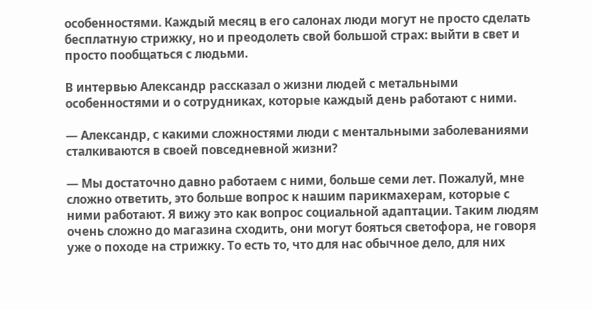особенностями. Каждый месяц в его салонах люди могут не просто сделать бесплатную стрижку, но и преодолеть свой большой страх: выйти в свет и просто пообщаться с людьми.

В интервью Александр рассказал о жизни людей с метальными особенностями и о сотрудниках, которые каждый день работают с ними.

— Александр, с какими сложностями люди с ментальными заболеваниями сталкиваются в своей повседневной жизни?

— Мы достаточно давно работаем с ними, больше семи лет. Пожалуй, мне сложно ответить, это больше вопрос к нашим парикмахерам, которые с ними работают. Я вижу это как вопрос социальной адаптации. Таким людям очень сложно до магазина сходить, они могут бояться светофора, не говоря уже о походе на стрижку. То есть то, что для нас обычное дело, для них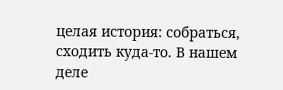целая история: собраться, сходить куда-то. В нашем деле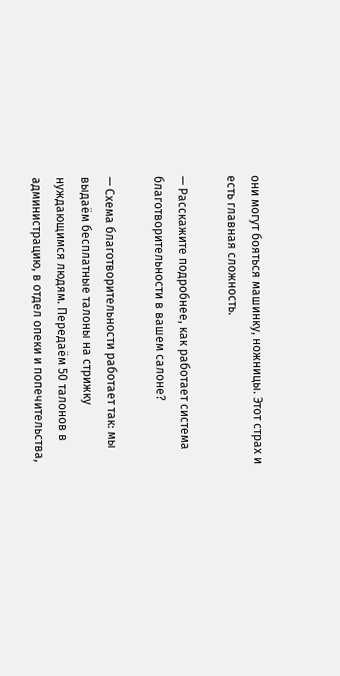они могут бояться машинку, ножницы. Этот страх и есть главная сложность.

— Расскажите подробнее, как работает система благотворительности в вашем салоне?

— Схема благотворительности работает так: мы выдаём бесплатные талоны на стрижку нуждающимся людям. Передаём 50 талонов в администрацию, в отдел опеки и попечительства,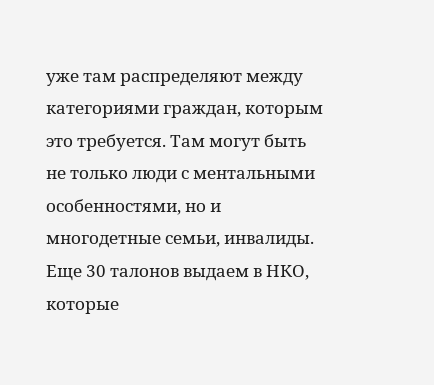уже там распределяют между категориями граждан, которым это требуется. Там могут быть не только люди с ментальными особенностями, но и многодетные семьи, инвалиды. Еще 30 талонов выдаем в НКО, которые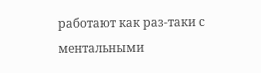работают как раз-таки с ментальными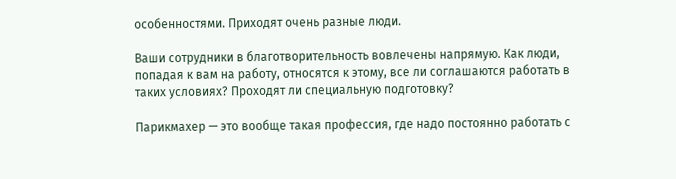особенностями. Приходят очень разные люди.

Ваши сотрудники в благотворительность вовлечены напрямую. Как люди, попадая к вам на работу, относятся к этому, все ли соглашаются работать в таких условиях? Проходят ли специальную подготовку?

Парикмахер — это вообще такая профессия, где надо постоянно работать с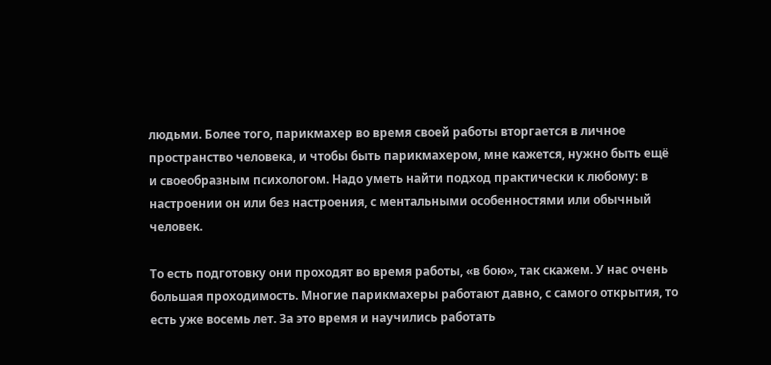людьми. Более того, парикмахер во время своей работы вторгается в личное пространство человека, и чтобы быть парикмахером, мне кажется, нужно быть ещё и своеобразным психологом. Надо уметь найти подход практически к любому: в настроении он или без настроения, с ментальными особенностями или обычный человек.

То есть подготовку они проходят во время работы, «в бою», так скажем. У нас очень большая проходимость. Многие парикмахеры работают давно, с самого открытия, то есть уже восемь лет. За это время и научились работать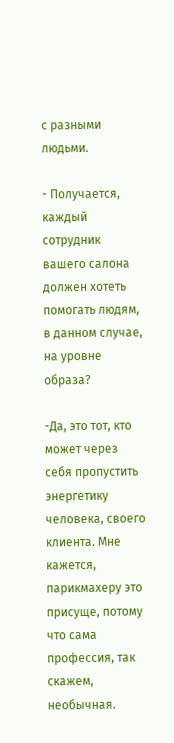с разными людьми.

- Получается, каждый сотрудник вашего салона должен хотеть помогать людям, в данном случае, на уровне образа?

-Да, это тот, кто может через себя пропустить энергетику человека, своего клиента. Мне кажется, парикмахеру это присуще, потому что сама профессия, так скажем, необычная.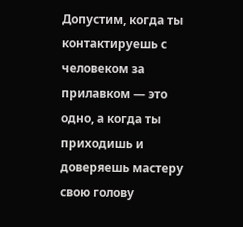Допустим, когда ты контактируешь с человеком за прилавком — это одно, а когда ты приходишь и доверяешь мастеру свою голову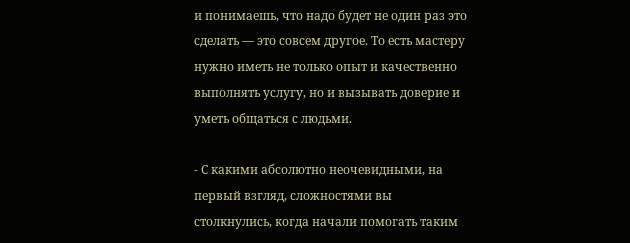и понимаешь, что надо будет не один раз это сделать — это совсем другое. То есть мастеру нужно иметь не только опыт и качественно выполнять услугу, но и вызывать доверие и уметь общаться с людьми.

- С какими абсолютно неочевидными, на первый взгляд, сложностями вы столкнулись, когда начали помогать таким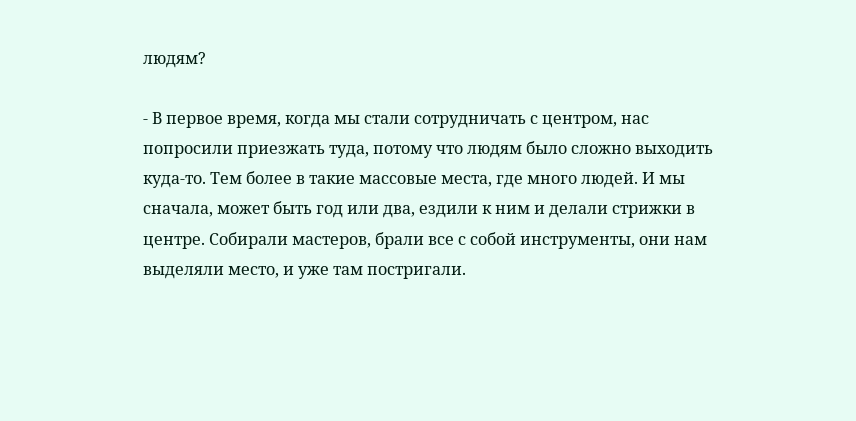людям?

- В первое время, когда мы стали сотрудничать с центром, нас попросили приезжать туда, потому что людям было сложно выходить куда-то. Тем более в такие массовые места, где много людей. И мы сначала, может быть год или два, ездили к ним и делали стрижки в центре. Собирали мастеров, брали все с собой инструменты, они нам выделяли место, и уже там постригали.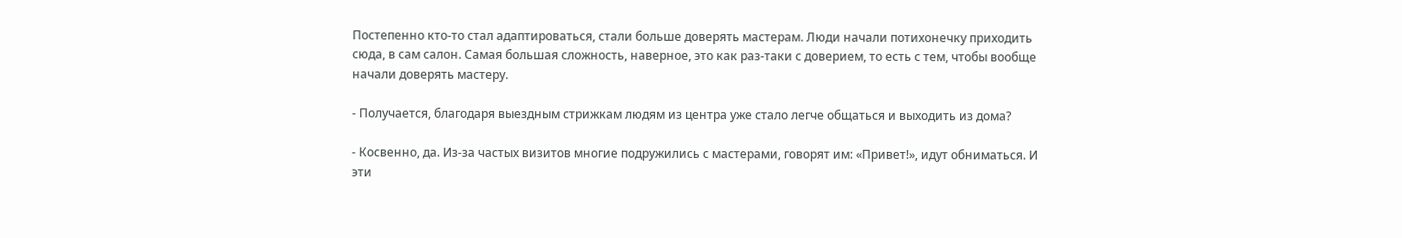Постепенно кто-то стал адаптироваться, стали больше доверять мастерам. Люди начали потихонечку приходить сюда, в сам салон. Самая большая сложность, наверное, это как раз-таки с доверием, то есть с тем, чтобы вообще начали доверять мастеру.

- Получается, благодаря выездным стрижкам людям из центра уже стало легче общаться и выходить из дома?

- Косвенно, да. Из-за частых визитов многие подружились с мастерами, говорят им: «Привет!», идут обниматься. И эти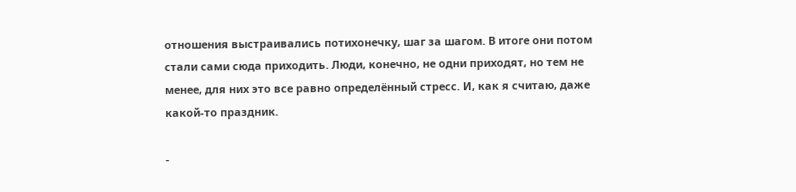отношения выстраивались потихонечку, шаг за шагом. В итоге они потом стали сами сюда приходить. Люди, конечно, не одни приходят, но тем не менее, для них это все равно определённый стресс. И, как я считаю, даже какой-то праздник.

-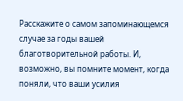Расскажите о самом запоминающемся случае за годы вашей благотворительной работы. И, возможно, вы помните момент, когда поняли, что ваши усилия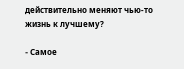действительно меняют чью-то жизнь к лучшему?

- Cамое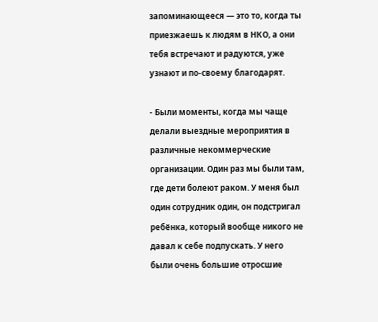запоминающееся — это то, когда ты приезжаешь к людям в НКО, а они тебя встречают и радуются, уже узнают и по-своему благодарят.

- Были моменты, когда мы чаще делали выездные мероприятия в различные некоммерческие организации. Один раз мы были там, где дети болеют раком. У меня был один сотрудник один, он подстригал ребёнка, который вообще никого не давал к себе подпускать. У него были очень большие отросшие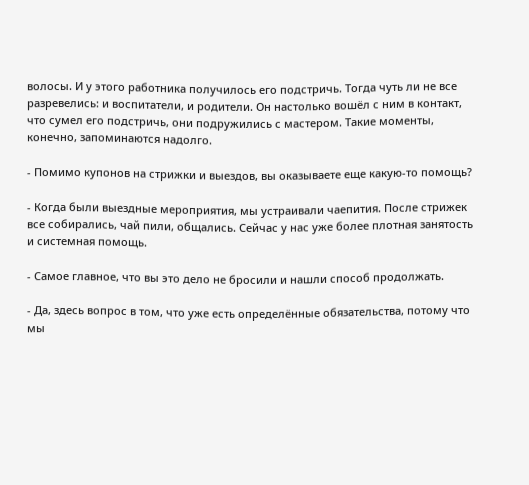волосы. И у этого работника получилось его подстричь. Тогда чуть ли не все разревелись: и воспитатели, и родители. Он настолько вошёл с ним в контакт, что сумел его подстричь, они подружились с мастером. Такие моменты, конечно, запоминаются надолго.

- Помимо купонов на стрижки и выездов, вы оказываете еще какую-то помощь?

- Когда были выездные мероприятия, мы устраивали чаепития. После стрижек все собирались, чай пили, общались. Сейчас у нас уже более плотная занятость и системная помощь.

- Самое главное, что вы это дело не бросили и нашли способ продолжать.

- Да, здесь вопрос в том, что уже есть определённые обязательства, потому что мы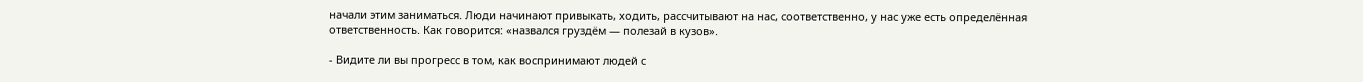начали этим заниматься. Люди начинают привыкать, ходить, рассчитывают на нас, соответственно, у нас уже есть определённая ответственность. Как говорится: «назвался груздём — полезай в кузов».

- Видите ли вы прогресс в том, как воспринимают людей с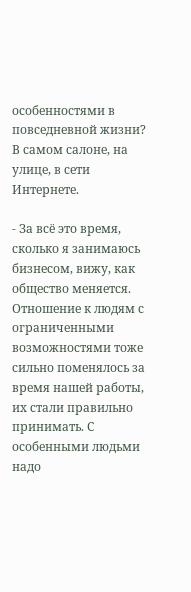особенностями в повседневной жизни? В самом салоне, на улице, в сети Интернете.

- За всё это время, сколько я занимаюсь бизнесом, вижу, как общество меняется. Отношение к людям с ограниченными возможностями тоже сильно поменялось за время нашей работы, их стали правильно принимать. С особенными людьми надо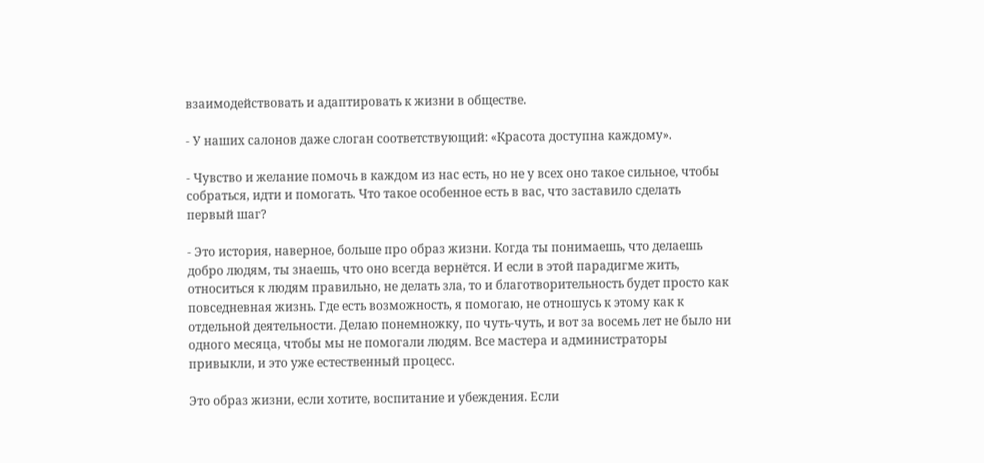взаимодействовать и адаптировать к жизни в обществе.

- У наших салонов даже слоган соответствующий: «Красота доступна каждому».

- Чувство и желание помочь в каждом из нас есть, но не у всех оно такое сильное, чтобы собраться, идти и помогать. Что такое особенное есть в вас, что заставило сделать первый шаг?

- Это история, наверное, больше про образ жизни. Когда ты понимаешь, что делаешь добро людям, ты знаешь, что оно всегда вернётся. И если в этой парадигме жить, относиться к людям правильно, не делать зла, то и благотворительность будет просто как повседневная жизнь. Где есть возможность, я помогаю, не отношусь к этому как к отдельной деятельности. Делаю понемножку, по чуть-чуть, и вот за восемь лет не было ни одного месяца, чтобы мы не помогали людям. Все мастера и администраторы привыкли, и это уже естественный процесс.

Это образ жизни, если хотите, воспитание и убеждения. Если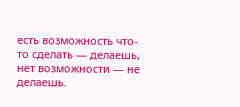есть возможность что-то сделать — делаешь, нет возможности — не делаешь.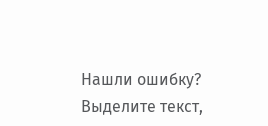Нашли ошибку? Выделите текст,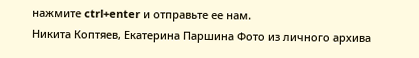нажмите ctrl+enter и отправьте ее нам.
Никита Коптяев, Екатерина Паршина Фото из личного архива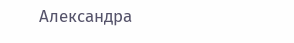Александра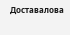Доставалова